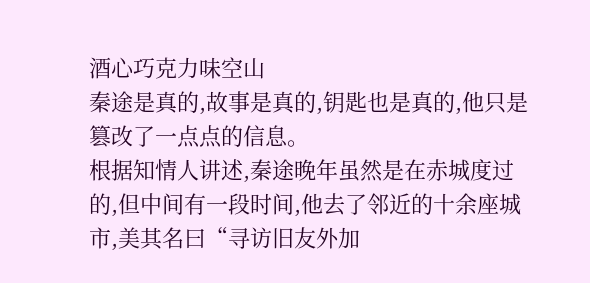酒心巧克力味空山
秦途是真的,故事是真的,钥匙也是真的,他只是篡改了一点点的信息。
根据知情人讲述,秦途晚年虽然是在赤城度过的,但中间有一段时间,他去了邻近的十余座城市,美其名曰“寻访旧友外加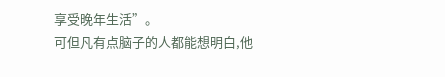享受晚年生活”。
可但凡有点脑子的人都能想明白,他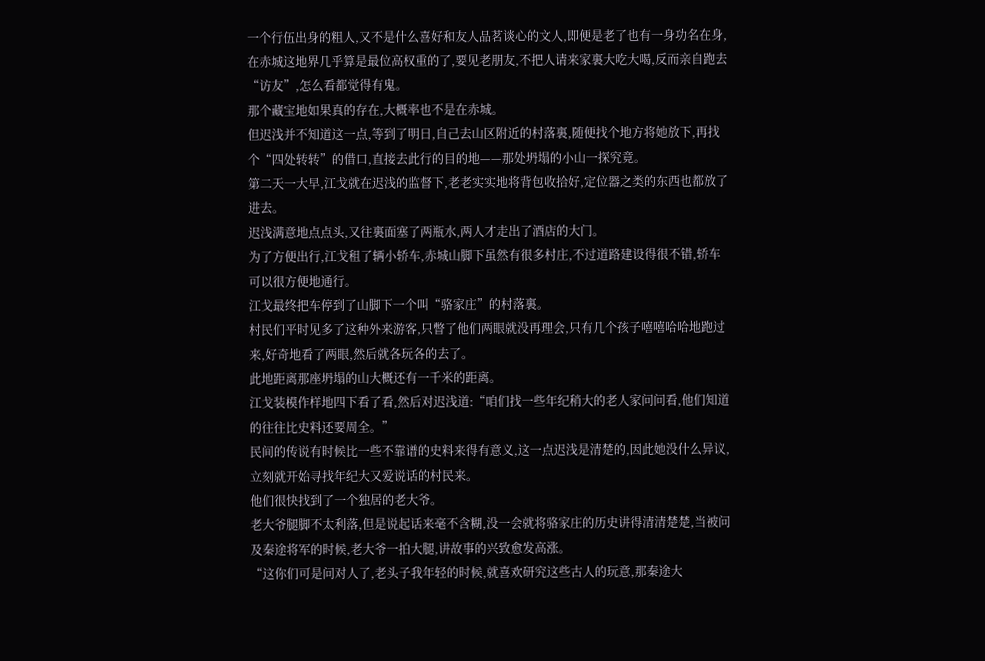一个行伍出身的粗人,又不是什么喜好和友人品茗谈心的文人,即便是老了也有一身功名在身,在赤城这地界几乎算是最位高权重的了,要见老朋友,不把人请来家裏大吃大喝,反而亲自跑去“访友”,怎么看都觉得有鬼。
那个藏宝地如果真的存在,大概率也不是在赤城。
但迟浅并不知道这一点,等到了明日,自己去山区附近的村落裏,随便找个地方将她放下,再找个“四处转转”的借口,直接去此行的目的地——那处坍塌的小山一探究竟。
第二天一大早,江戈就在迟浅的监督下,老老实实地将背包收拾好,定位器之类的东西也都放了进去。
迟浅满意地点点头,又往裏面塞了两瓶水,两人才走出了酒店的大门。
为了方便出行,江戈租了辆小轿车,赤城山脚下虽然有很多村庄,不过道路建设得很不错,轿车可以很方便地通行。
江戈最终把车停到了山脚下一个叫“骆家庄”的村落裏。
村民们平时见多了这种外来游客,只瞥了他们两眼就没再理会,只有几个孩子嘻嘻哈哈地跑过来,好奇地看了两眼,然后就各玩各的去了。
此地距离那座坍塌的山大概还有一千米的距离。
江戈装模作样地四下看了看,然后对迟浅道:“咱们找一些年纪稍大的老人家问问看,他们知道的往往比史料还要周全。”
民间的传说有时候比一些不靠谱的史料来得有意义,这一点迟浅是清楚的,因此她没什么异议,立刻就开始寻找年纪大又爱说话的村民来。
他们很快找到了一个独居的老大爷。
老大爷腿脚不太利落,但是说起话来毫不含糊,没一会就将骆家庄的历史讲得清清楚楚,当被问及秦途将军的时候,老大爷一拍大腿,讲故事的兴致愈发高涨。
“这你们可是问对人了,老头子我年轻的时候,就喜欢研究这些古人的玩意,那秦途大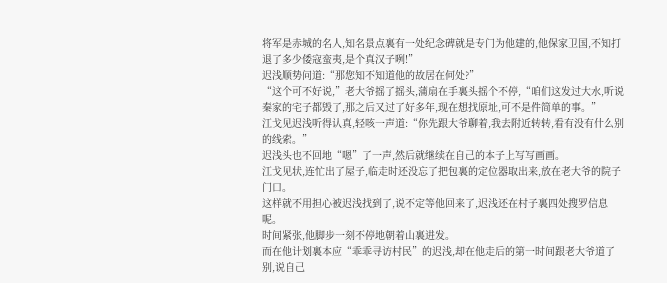将军是赤城的名人,知名景点裏有一处纪念碑就是专门为他建的,他保家卫国,不知打退了多少倭寇蛮夷,是个真汉子咧!”
迟浅顺势问道:“那您知不知道他的故居在何处?”
“这个可不好说,”老大爷摇了摇头,蒲扇在手裏头摇个不停,“咱们这发过大水,听说秦家的宅子都毁了,那之后又过了好多年,现在想找原址,可不是件简单的事。”
江戈见迟浅听得认真,轻咳一声道:“你先跟大爷聊着,我去附近转转,看有没有什么别的线索。”
迟浅头也不回地“嗯”了一声,然后就继续在自己的本子上写写画画。
江戈见状,连忙出了屋子,临走时还没忘了把包裏的定位器取出来,放在老大爷的院子门口。
这样就不用担心被迟浅找到了,说不定等他回来了,迟浅还在村子裏四处搜罗信息呢。
时间紧张,他脚步一刻不停地朝着山裏进发。
而在他计划裏本应“乖乖寻访村民”的迟浅,却在他走后的第一时间跟老大爷道了别,说自己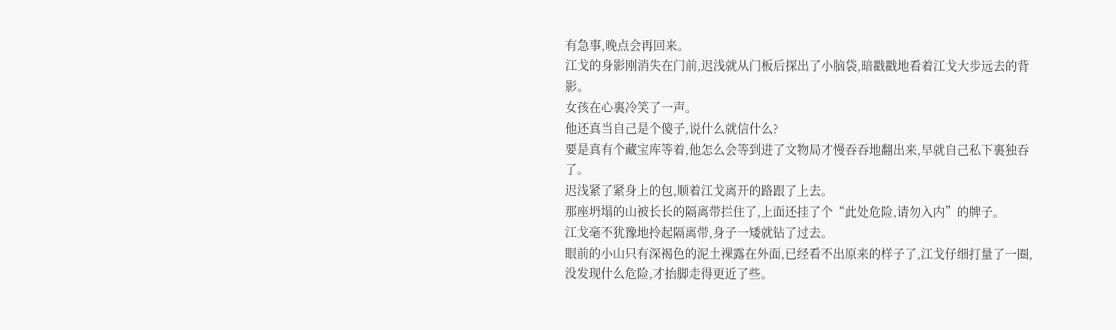有急事,晚点会再回来。
江戈的身影刚消失在门前,迟浅就从门板后探出了小脑袋,暗戳戳地看着江戈大步远去的背影。
女孩在心裏冷笑了一声。
他还真当自己是个傻子,说什么就信什么?
要是真有个藏宝库等着,他怎么会等到进了文物局才慢吞吞地翻出来,早就自己私下裏独吞了。
迟浅紧了紧身上的包,顺着江戈离开的路跟了上去。
那座坍塌的山被长长的隔离带拦住了,上面还挂了个“此处危险,请勿入内”的牌子。
江戈毫不犹豫地拎起隔离带,身子一矮就钻了过去。
眼前的小山只有深褐色的泥土裸露在外面,已经看不出原来的样子了,江戈仔细打量了一圈,没发现什么危险,才抬脚走得更近了些。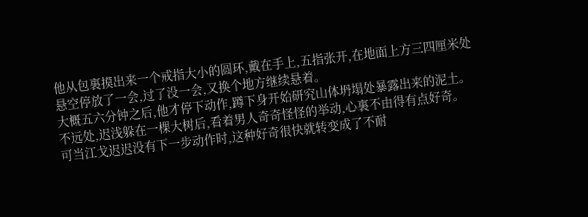他从包裏摸出来一个戒指大小的圆环,戴在手上,五指张开,在地面上方三四厘米处悬空停放了一会,过了没一会,又换个地方继续悬着。
大概五六分钟之后,他才停下动作,蹲下身开始研究山体坍塌处暴露出来的泥土。
不远处,迟浅躲在一棵大树后,看着男人奇奇怪怪的举动,心裏不由得有点好奇。
可当江戈迟迟没有下一步动作时,这种好奇很快就转变成了不耐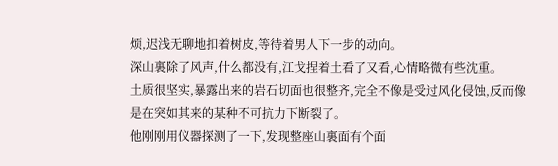烦,迟浅无聊地扣着树皮,等待着男人下一步的动向。
深山裏除了风声,什么都没有,江戈捏着土看了又看,心情略微有些沈重。
土质很坚实,暴露出来的岩石切面也很整齐,完全不像是受过风化侵蚀,反而像是在突如其来的某种不可抗力下断裂了。
他刚刚用仪器探测了一下,发现整座山裏面有个面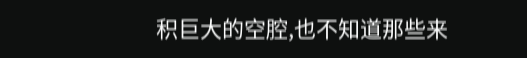积巨大的空腔,也不知道那些来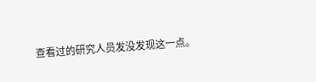查看过的研究人员发没发现这一点。